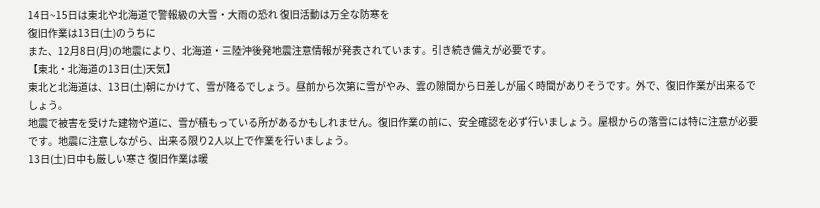14日~15日は東北や北海道で警報級の大雪・大雨の恐れ 復旧活動は万全な防寒を
復旧作業は13日(土)のうちに
また、12月8日(月)の地震により、北海道・三陸沖後発地震注意情報が発表されています。引き続き備えが必要です。
【東北・北海道の13日(土)天気】
東北と北海道は、13日(土)朝にかけて、雪が降るでしょう。昼前から次第に雪がやみ、雲の隙間から日差しが届く時間がありそうです。外で、復旧作業が出来るでしょう。
地震で被害を受けた建物や道に、雪が積もっている所があるかもしれません。復旧作業の前に、安全確認を必ず行いましょう。屋根からの落雪には特に注意が必要です。地震に注意しながら、出来る限り2人以上で作業を行いましょう。
13日(土)日中も厳しい寒さ 復旧作業は暖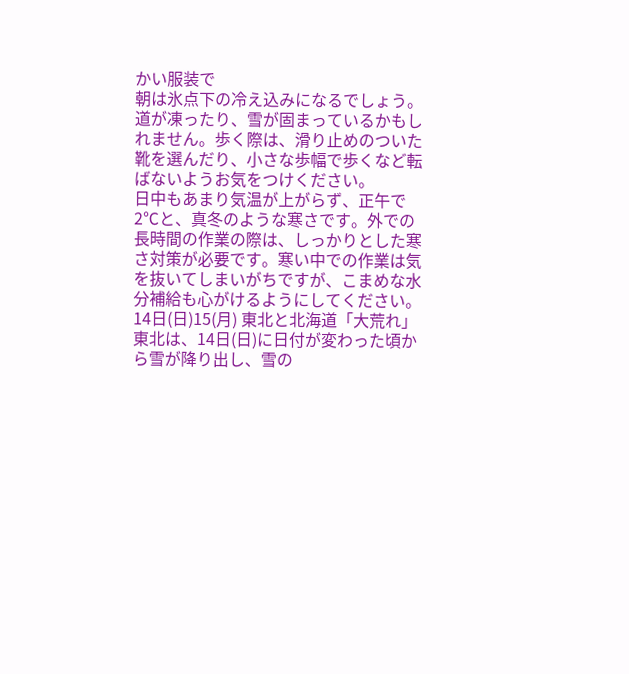かい服装で
朝は氷点下の冷え込みになるでしょう。道が凍ったり、雪が固まっているかもしれません。歩く際は、滑り止めのついた靴を選んだり、小さな歩幅で歩くなど転ばないようお気をつけください。
日中もあまり気温が上がらず、正午で2℃と、真冬のような寒さです。外での長時間の作業の際は、しっかりとした寒さ対策が必要です。寒い中での作業は気を抜いてしまいがちですが、こまめな水分補給も心がけるようにしてください。
14日(日)15(月) 東北と北海道「大荒れ」
東北は、14日(日)に日付が変わった頃から雪が降り出し、雪の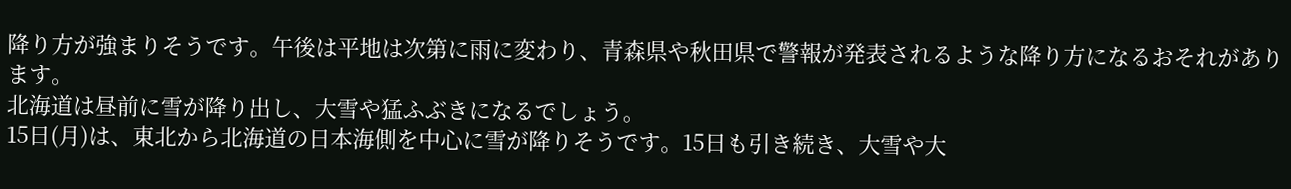降り方が強まりそうです。午後は平地は次第に雨に変わり、青森県や秋田県で警報が発表されるような降り方になるおそれがあります。
北海道は昼前に雪が降り出し、大雪や猛ふぶきになるでしょう。
15日(月)は、東北から北海道の日本海側を中心に雪が降りそうです。15日も引き続き、大雪や大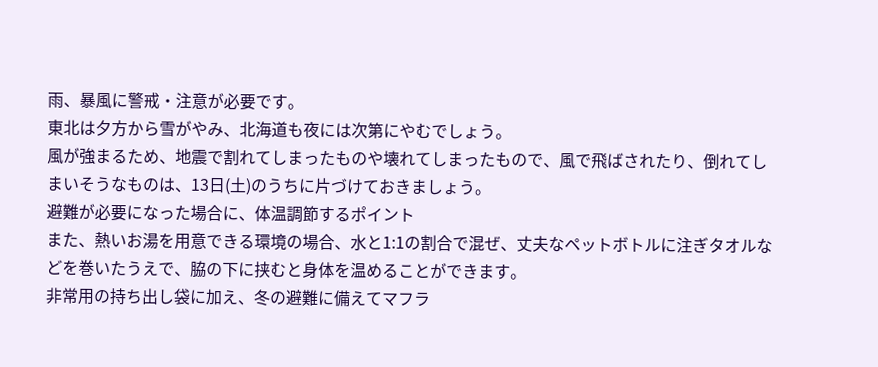雨、暴風に警戒・注意が必要です。
東北は夕方から雪がやみ、北海道も夜には次第にやむでしょう。
風が強まるため、地震で割れてしまったものや壊れてしまったもので、風で飛ばされたり、倒れてしまいそうなものは、13日(土)のうちに片づけておきましょう。
避難が必要になった場合に、体温調節するポイント
また、熱いお湯を用意できる環境の場合、水と1:1の割合で混ぜ、丈夫なペットボトルに注ぎタオルなどを巻いたうえで、脇の下に挟むと身体を温めることができます。
非常用の持ち出し袋に加え、冬の避難に備えてマフラ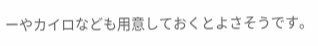ーやカイロなども用意しておくとよさそうです。